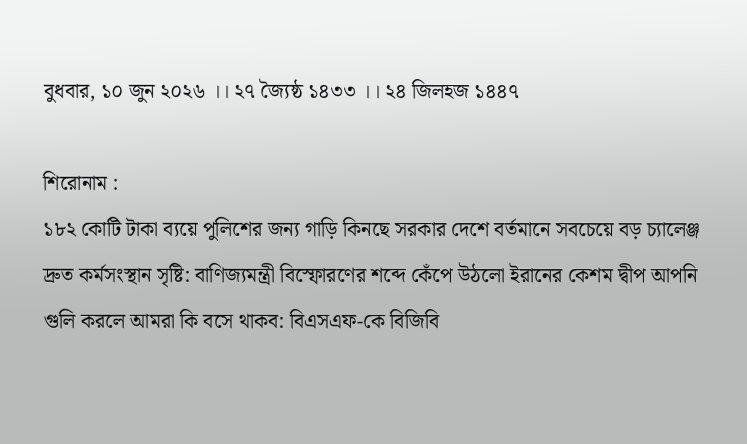বুধবার, ১০ জুন ২০২৬ ।। ২৭ জ্যৈষ্ঠ ১৪৩৩ ।। ২৪ জিলহজ ১৪৪৭

শিরোনাম :
১৮২ কোটি টাকা ব্যয়ে পুলিশের জন্য গাড়ি কিনছে সরকার দেশে বর্তমানে সবচেয়ে বড় চ্যালেঞ্জ দ্রুত কর্মসংস্থান সৃষ্টি: বাণিজ্যমন্ত্রী বিস্ফোরণের শব্দে কেঁপে উঠলো ইরানের কেশম দ্বীপ আপনি গুলি করলে আমরা কি বসে থাকব: বিএসএফ-কে বিজিবি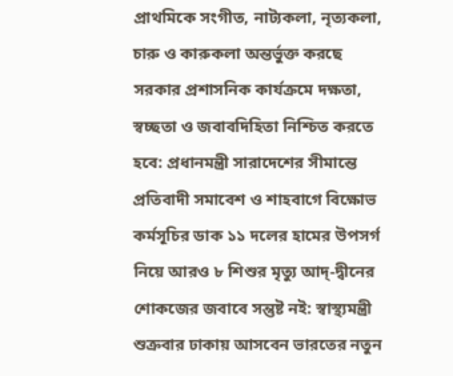প্রাথমিকে সংগীত, নাট্যকলা, নৃত্যকলা, চারু ও কারুকলা অন্তর্ভুক্ত করছে সরকার প্রশাসনিক কার্যক্রমে দক্ষতা, স্বচ্ছতা ও জবাবদিহিতা নিশ্চিত করতে হবে: প্রধানমন্ত্রী সারাদেশের সীমান্তে প্রতিবাদী সমাবেশ ও শাহবাগে বিক্ষোভ কর্মসূচির ডাক ১১ দলের হামের উপসর্গ নিয়ে আরও ৮ শিশুর মৃত্যু আদ্-দ্বীনের শোকজের জবাবে সন্তুষ্ট নই: স্বাস্থ্যমন্ত্রী শুক্রবার ঢাকায় আসবেন ভারতের নতুন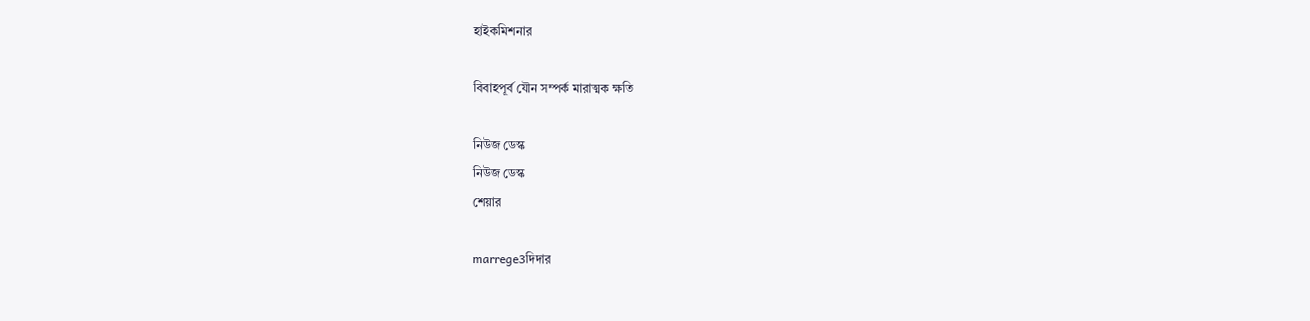হাইকমিশনার

বিবাহপূর্ব যৌন সম্পর্ক মারাত্মক ক্ষতি

নিউজ ডেস্ক
নিউজ ডেস্ক
শেয়ার

marrege3দিদার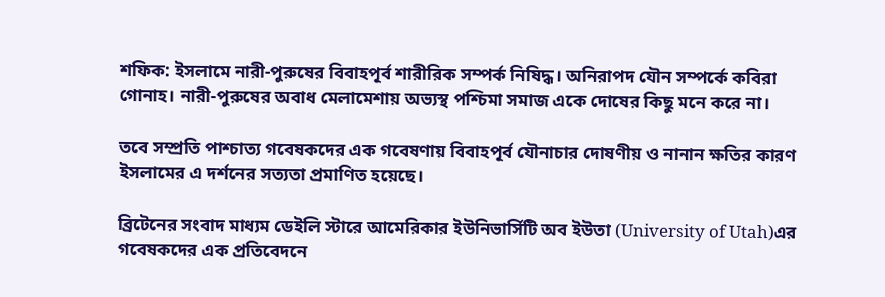শফিক: ইসলামে নারী-পুরুষের বিবাহপূর্ব শারীরিক সম্পর্ক নিষিদ্ধ। অনিরাপদ যৌন সম্পর্কে কবিরা গোনাহ। নারী-পুরুষের অবাধ মেলামেশায় অভ্যস্থ পশ্চিমা সমাজ একে দোষের কিছু মনে করে না।

তবে সম্প্রতি পাশ্চাত্য গবেষকদের এক গবেষণায় বিবাহপূর্ব যৌনাচার দোষণীয় ও নানান ক্ষতির কারণ ইসলামের এ দর্শনের সত্যতা প্রমাণিত হয়েছে।

ব্রিটেনের সংবাদ মাধ্যম ডেইলি স্টারে আমেরিকার ইউনিভার্সিটি অব ইউতা (University of Utah)এর গবেষকদের এক প্রতিবেদনে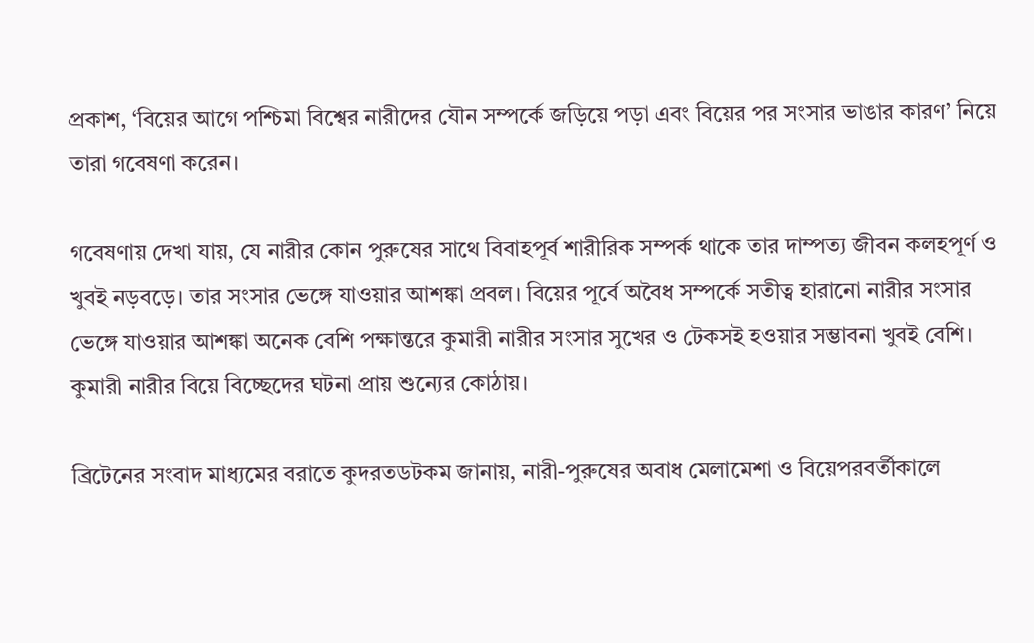প্রকাশ, ‘বিয়ের আগে পশ্চিমা বিশ্বের নারীদের যৌন সম্পর্কে জড়িয়ে পড়া এবং বিয়ের পর সংসার ভাঙার কারণ’ নিয়ে তারা গবেষণা করেন।

গবেষণায় দেখা যায়, যে নারীর কোন পুরুষের সাথে বিবাহপূর্ব শারীরিক সম্পর্ক থাকে তার দাম্পত্য জীবন কলহপূর্ণ ও খুবই নড়বড়ে। তার সংসার ভেঙ্গে যাওয়ার আশঙ্কা প্রবল। বিয়ের পূর্বে অবৈধ সম্পর্কে সতীত্ব হারানো নারীর সংসার ভেঙ্গে যাওয়ার আশঙ্কা অনেক বেশি পক্ষান্তরে কুমারী নারীর সংসার সুখের ও টেকসই হওয়ার সম্ভাবনা খুবই বেশি। কুমারী নারীর বিয়ে বিচ্ছেদের ঘটনা প্রায় শুন্যের কোঠায়।

ব্রিটেনের সংবাদ মাধ্যমের বরাতে কুদরতডটকম জানায়, নারী-পুরুষের অবাধ মেলামেশা ও বিয়েপরবর্তীকালে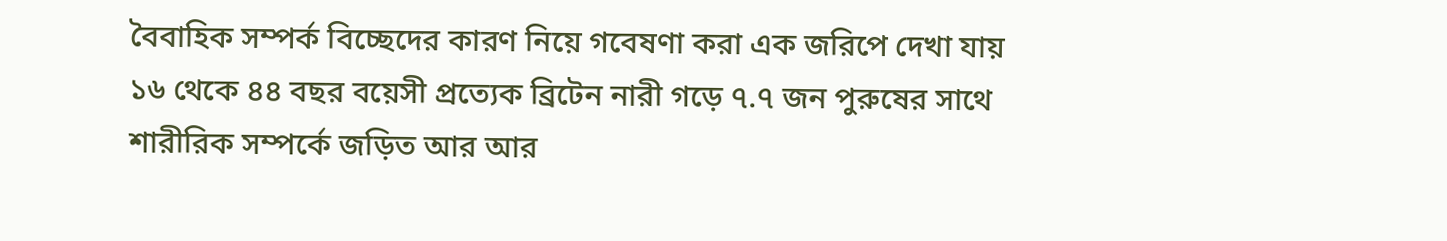বৈবাহিক সম্পর্ক বিচ্ছেদের কারণ নিয়ে গবেষণা করা এক জরিপে দেখা যায় ১৬ থেকে ৪৪ বছর বয়েসী প্রত্যেক ব্রিটেন নারী গড়ে ৭.৭ জন পুরুষের সাথে শারীরিক সম্পর্কে জড়িত আর আর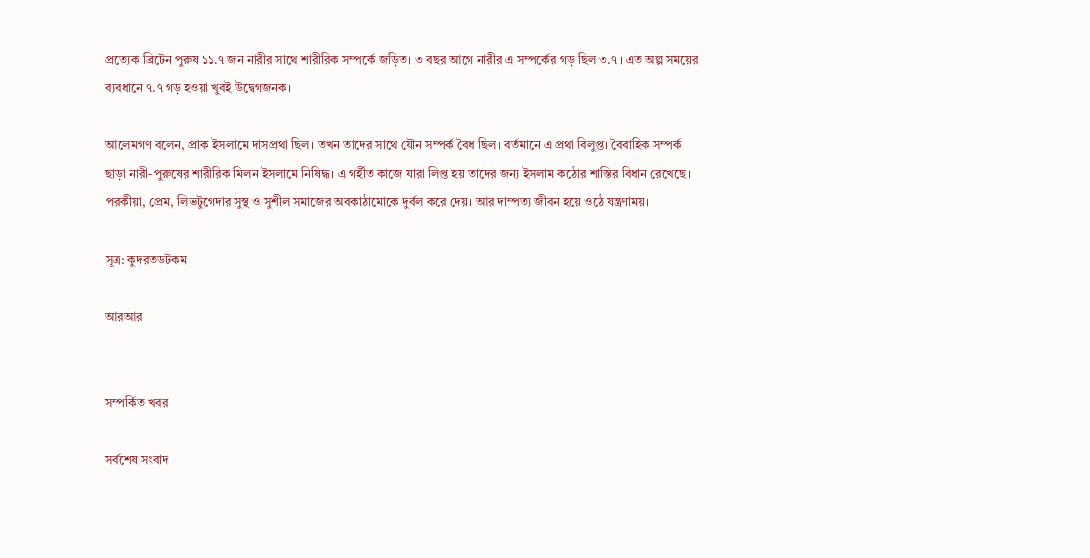প্রত্যেক ব্রিটেন পুরুষ ১১.৭ জন নারীর সাথে শারীরিক সম্পর্কে জড়িত। ৩ বছর আগে নারীর এ সম্পর্কের গড় ছিল ৩.৭ । এত অল্প সময়ের ব্যবধানে ৭.৭ গড় হওয়া খুবই উদ্বেগজনক।

আলেমগণ বলেন, প্রাক ইসলামে দাসপ্রথা ছিল। তখন তাদের সাথে যৌন সম্পর্ক বৈধ ছিল। বর্তমানে এ প্রথা বিলুপ্ত। বৈবাহিক সম্পর্ক ছাড়া নারী-পুরুষের শারীরিক মিলন ইসলামে নিষিদ্ধ। এ গর্হীত কাজে যারা লিপ্ত হয় তাদের জন্য ইসলাম কঠোর শাস্তির বিধান রেখেছে। পরকীয়া, প্রেম, লিভটুগেদার সুস্থ ও সুশীল সমাজের অবকাঠামোকে দুর্বল করে দেয়। আর দাম্পত্য জীবন হয়ে ওঠে যন্ত্রণাময়।

সূত্র: কুদরতডটকম

আরআর


সম্পর্কিত খবর

সর্বশেষ সংবাদ